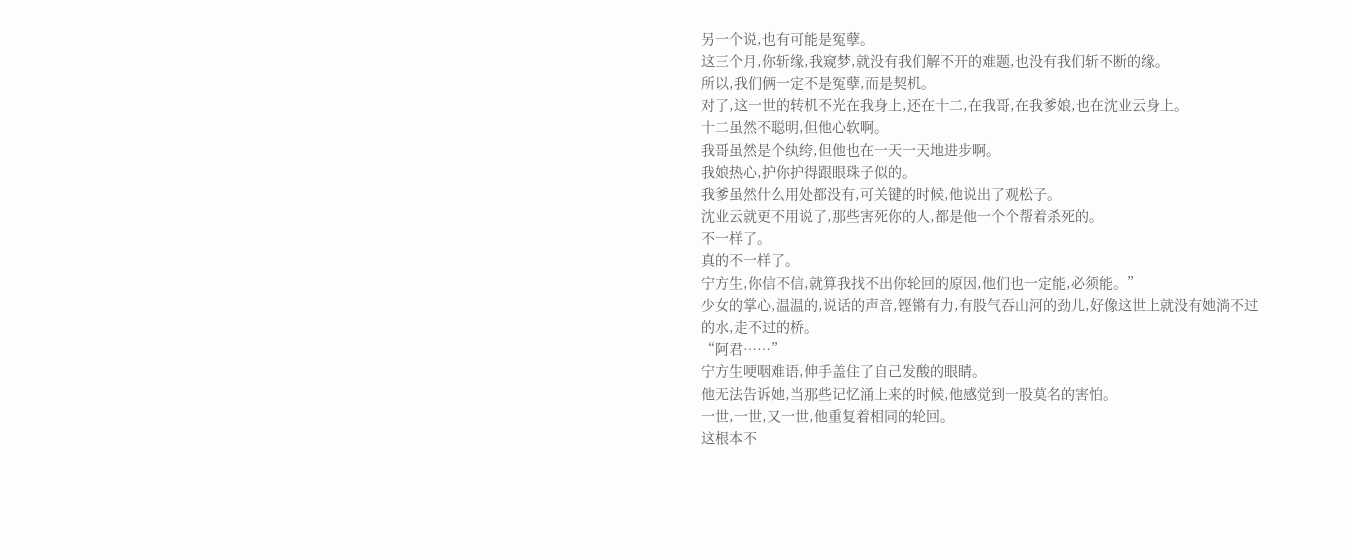另一个说,也有可能是冤孽。
这三个月,你斩缘,我窥梦,就没有我们解不开的难题,也没有我们斩不断的缘。
所以,我们俩一定不是冤孽,而是契机。
对了,这一世的转机不光在我身上,还在十二,在我哥,在我爹娘,也在沈业云身上。
十二虽然不聪明,但他心软啊。
我哥虽然是个纨绔,但他也在一天一天地进步啊。
我娘热心,护你护得跟眼珠子似的。
我爹虽然什么用处都没有,可关键的时候,他说出了观松子。
沈业云就更不用说了,那些害死你的人,都是他一个个帮着杀死的。
不一样了。
真的不一样了。
宁方生,你信不信,就算我找不出你轮回的原因,他们也一定能,必须能。”
少女的掌心,温温的,说话的声音,铿锵有力,有股气吞山河的劲儿,好像这世上就没有她淌不过的水,走不过的桥。
“阿君……”
宁方生哽咽难语,伸手盖住了自己发酸的眼睛。
他无法告诉她,当那些记忆涌上来的时候,他感觉到一股莫名的害怕。
一世,一世,又一世,他重复着相同的轮回。
这根本不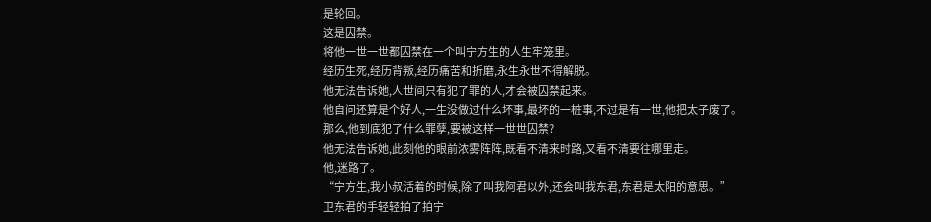是轮回。
这是囚禁。
将他一世一世都囚禁在一个叫宁方生的人生牢笼里。
经历生死,经历背叛,经历痛苦和折磨,永生永世不得解脱。
他无法告诉她,人世间只有犯了罪的人,才会被囚禁起来。
他自问还算是个好人,一生没做过什么坏事,最坏的一桩事,不过是有一世,他把太子废了。
那么,他到底犯了什么罪孽,要被这样一世世囚禁?
他无法告诉她,此刻他的眼前浓雾阵阵,既看不清来时路,又看不清要往哪里走。
他,迷路了。
“宁方生,我小叔活着的时候,除了叫我阿君以外,还会叫我东君,东君是太阳的意思。”
卫东君的手轻轻拍了拍宁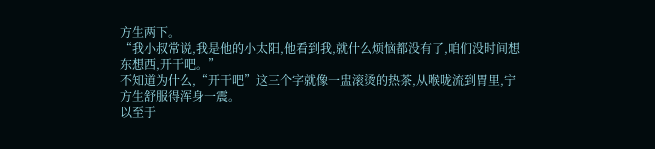方生两下。
“我小叔常说,我是他的小太阳,他看到我,就什么烦恼都没有了,咱们没时间想东想西,开干吧。”
不知道为什么,“开干吧”这三个字就像一盅滚烫的热茶,从喉咙流到胃里,宁方生舒服得浑身一震。
以至于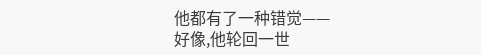他都有了一种错觉——
好像,他轮回一世